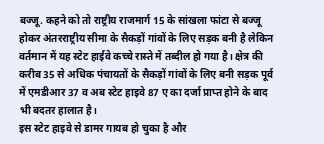बज्जू. कहने को तो राष्ट्रीय राजमार्ग 15 के सांखला फांटा से बज्जू होकर अंतरराष्ट्रीय सीमा के सैकड़ों गांवों के लिए सड़क बनी है लेकिन वर्तमान में यह स्टेट हाईवे कच्चे रास्ते में तब्दील हो गया है। क्षेत्र की करीब 35 से अधिक पंचायतों के सैकड़ों गांवों के लिए बनी सड़क पूर्व में एमडीआर 37 व अब स्टेट हाइवे 87 ए का दर्जा प्राप्त होने के बाद भी बदतर हालात है।
इस स्टेट हाइवे से डामर गायब हो चुका है और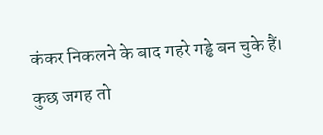कंकर निकलने के बाद गहरे गड्ढे बन चुके हैं। कुछ जगह तो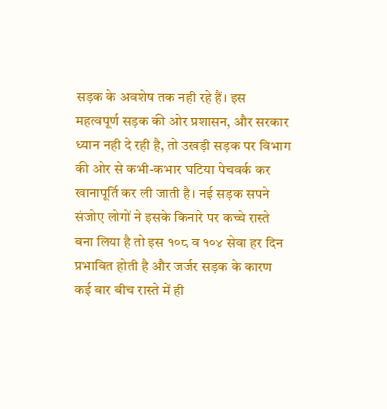सड़क के अवशेष तक नही रहे हैं। इस महत्वपूर्ण सड़क की ओर प्रशासन, और सरकार ध्यान नही दे रही है, तो उखड़ी सड़क पर विभाग की ओर से कभी-कभार घटिया पेचवर्क कर खानापूर्ति कर ली जाती है। नई सड़क सपने संजोए लोगों ने इसके किनारे पर कच्चे रास्ते बना लिया है तो इस १०८ व १०४ सेवा हर दिन प्रभावित होती है और जर्जर सड़क के कारण कई बार बीच रास्ते में ही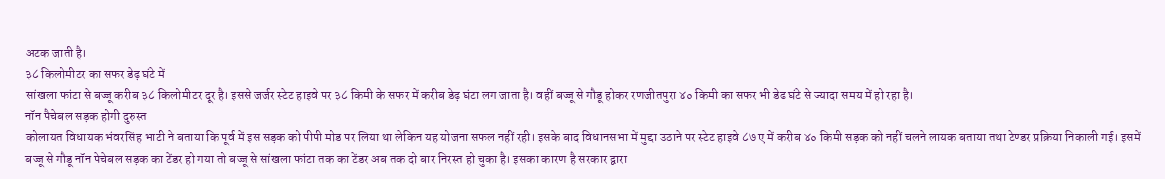अटक जाती है।
३८ किलोमीटर का सफर डेढ़ घंटे में
सांखला फांटा से बज्जू करीब ३८ किलोमीटर दूर है। इससे जर्जर स्टेट हाइवे पर ३८ किमी के सफर में करीब डेढ़ घंटा लग जाता है। वहीं बज्जू से गौडू होकर रणजीतपुरा ४० किमी का सफर भी डेढ घंटे से ज्यादा समय में हो रहा है।
नॉन पैचेबल सड़क होगी दुरुस्त
कोलायत विधायक भंवरसिंह भाटी ने बताया कि पूर्व में इस सड़क को पीपी मोड पर लिया था लेकिन यह योजना सफल नहीं रही। इसके बाद विधानसभा में मुद्दा उठाने पर स्टेट हाइवे ८७ ए में करीब ४० किमी सड़क को नहीं चलने लायक बताया तथा टेण्डर प्रक्रिया निकाली गई। इसमें बज्जू से गौडू नॉन पेचेबल सड़क का टेंडर हो गया तो बज्जू से सांखला फांटा तक का टेंडर अब तक दो बार निरस्त हो चुका है। इसका कारण है सरकार द्वारा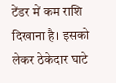टेंडर में कम राशि दिखाना है। इसको लेकर ठेकेदार घाटे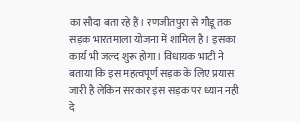का सौदा बता रहे हैं। रणजीतपुरा से गौडू तक सड़क भारतमाला योजना में शामिल है। इसका कार्य भी जल्द शुरू होगा। विधायक भाटी ने बताया कि इस महत्वपूर्ण सड़क के लिए प्रयास जारी है लेकिन सरकार इस सड़क पर ध्यान नही दे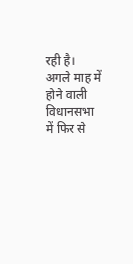रही है। अगले माह में होने वाली विधानसभा में फिर से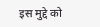इस मुद्दे को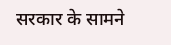सरकार के सामने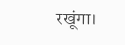रखूंगा।